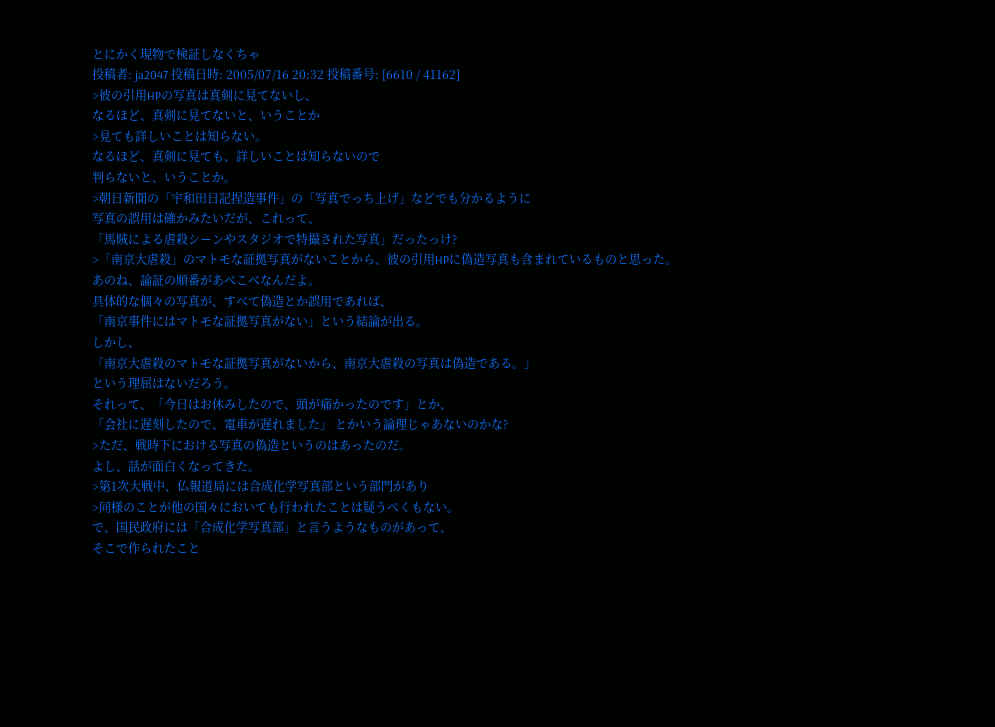とにかく現物で検証しなくちゃ
投稿者: ja2047 投稿日時: 2005/07/16 20:32 投稿番号: [6610 / 41162]
>彼の引用HPの写真は真剣に見てないし、
なるほど、真剣に見てないと、いうことか
>見ても詳しいことは知らない。
なるほど、真剣に見ても、詳しいことは知らないので
判らないと、いうことか。
>朝日新聞の「宇和田日記捏造事件」の「写真でっち上げ」などでも分かるように
写真の誤用は確かみたいだが、これって、
「馬賊による虐殺シーンやスタジオで特撮された写真」だったっけ?
>「南京大虐殺」のマトモな証拠写真がないことから、彼の引用HPに偽造写真も含まれているものと思った。
あのね、論証の順番があべこべなんだよ。
具体的な個々の写真が、すべて偽造とか誤用であれば、
「南京事件にはマトモな証拠写真がない」という結論が出る。
しかし、
「南京大虐殺のマトモな証拠写真がないから、南京大虐殺の写真は偽造である。」
という理屈はないだろう。
それって、「今日はお休みしたので、頭が痛かったのです」とか、
「会社に遅刻したので、電車が遅れました」 とかいう論理じゃあないのかな?
>ただ、戦時下における写真の偽造というのはあったのだ。
よし、話が面白くなってきた。
>第1次大戦中、仏報道局には合成化学写真部という部門があり
>同様のことが他の国々においても行われたことは疑うべくもない。
で、国民政府には「合成化学写真部」と言うようなものがあって、
そこで作られたこと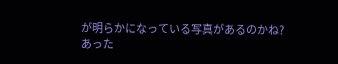が明らかになっている写真があるのかね?
あった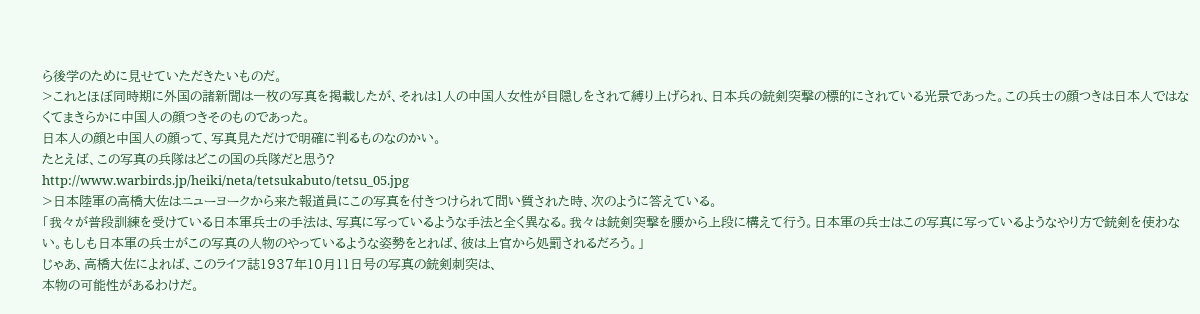ら後学のために見せていただきたいものだ。
>これとほぼ同時期に外国の諸新聞は一枚の写真を掲載したが、それは1人の中国人女性が目隠しをされて縛り上げられ、日本兵の銃剣突撃の標的にされている光景であった。この兵士の顔つきは日本人ではなくてまきらかに中国人の顔つきそのものであった。
日本人の顔と中国人の顔って、写真見ただけで明確に判るものなのかい。
たとえば、この写真の兵隊はどこの国の兵隊だと思う?
http://www.warbirds.jp/heiki/neta/tetsukabuto/tetsu_05.jpg
>日本陸軍の高橋大佐はニューヨークから来た報道員にこの写真を付きつけられて問い質された時、次のように答えている。
「我々が普段訓練を受けている日本軍兵士の手法は、写真に写っているような手法と全く異なる。我々は銃剣突撃を腰から上段に構えて行う。日本軍の兵士はこの写真に写っているようなやり方で銃剣を使わない。もしも日本軍の兵士がこの写真の人物のやっているような姿勢をとれば、彼は上官から処罰されるだろう。」
じゃあ、高橋大佐によれば、このライフ誌1937年10月11日号の写真の銃剣刺突は、
本物の可能性があるわけだ。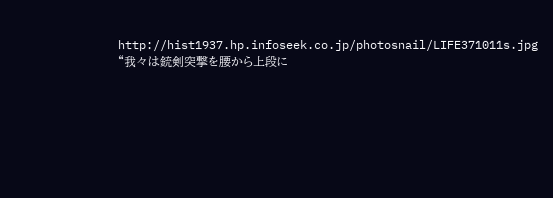http://hist1937.hp.infoseek.co.jp/photosnail/LIFE371011s.jpg
“我々は銃剣突撃を腰から上段に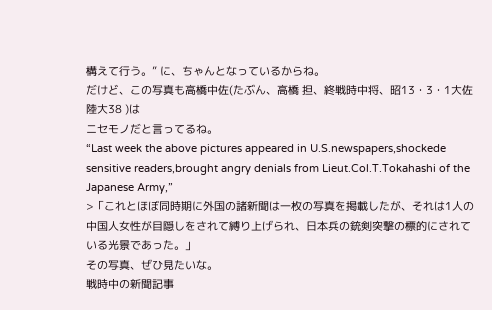構えて行う。” に、ちゃんとなっているからね。
だけど、この写真も高橋中佐(たぶん、高橋 担、終戦時中将、昭13・3・1大佐 陸大38 )は
ニセモノだと言ってるね。
“Last week the above pictures appeared in U.S.newspapers,shockede sensitive readers,brought angry denials from Lieut.Col.T.Tokahashi of the Japanese Army,”
>「これとほぼ同時期に外国の諸新聞は一枚の写真を掲載したが、それは1人の中国人女性が目隠しをされて縛り上げられ、日本兵の銃剣突撃の標的にされている光景であった。」
その写真、ぜひ見たいな。
戦時中の新聞記事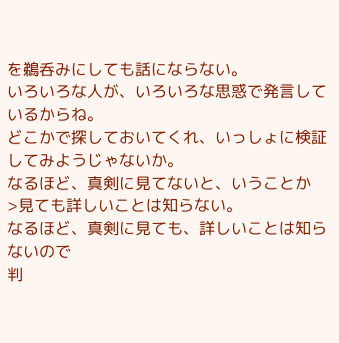を鵜呑みにしても話にならない。
いろいろな人が、いろいろな思惑で発言しているからね。
どこかで探しておいてくれ、いっしょに検証してみようじゃないか。
なるほど、真剣に見てないと、いうことか
>見ても詳しいことは知らない。
なるほど、真剣に見ても、詳しいことは知らないので
判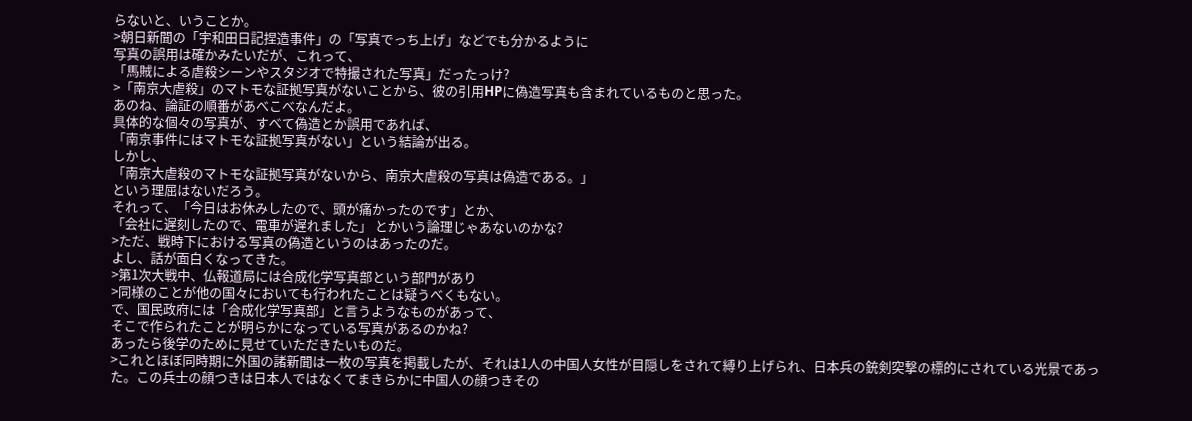らないと、いうことか。
>朝日新聞の「宇和田日記捏造事件」の「写真でっち上げ」などでも分かるように
写真の誤用は確かみたいだが、これって、
「馬賊による虐殺シーンやスタジオで特撮された写真」だったっけ?
>「南京大虐殺」のマトモな証拠写真がないことから、彼の引用HPに偽造写真も含まれているものと思った。
あのね、論証の順番があべこべなんだよ。
具体的な個々の写真が、すべて偽造とか誤用であれば、
「南京事件にはマトモな証拠写真がない」という結論が出る。
しかし、
「南京大虐殺のマトモな証拠写真がないから、南京大虐殺の写真は偽造である。」
という理屈はないだろう。
それって、「今日はお休みしたので、頭が痛かったのです」とか、
「会社に遅刻したので、電車が遅れました」 とかいう論理じゃあないのかな?
>ただ、戦時下における写真の偽造というのはあったのだ。
よし、話が面白くなってきた。
>第1次大戦中、仏報道局には合成化学写真部という部門があり
>同様のことが他の国々においても行われたことは疑うべくもない。
で、国民政府には「合成化学写真部」と言うようなものがあって、
そこで作られたことが明らかになっている写真があるのかね?
あったら後学のために見せていただきたいものだ。
>これとほぼ同時期に外国の諸新聞は一枚の写真を掲載したが、それは1人の中国人女性が目隠しをされて縛り上げられ、日本兵の銃剣突撃の標的にされている光景であった。この兵士の顔つきは日本人ではなくてまきらかに中国人の顔つきその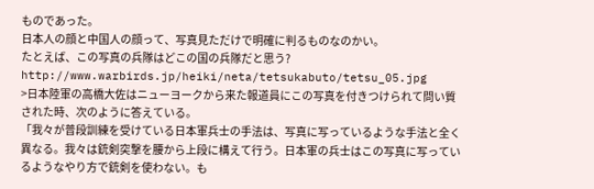ものであった。
日本人の顔と中国人の顔って、写真見ただけで明確に判るものなのかい。
たとえば、この写真の兵隊はどこの国の兵隊だと思う?
http://www.warbirds.jp/heiki/neta/tetsukabuto/tetsu_05.jpg
>日本陸軍の高橋大佐はニューヨークから来た報道員にこの写真を付きつけられて問い質された時、次のように答えている。
「我々が普段訓練を受けている日本軍兵士の手法は、写真に写っているような手法と全く異なる。我々は銃剣突撃を腰から上段に構えて行う。日本軍の兵士はこの写真に写っているようなやり方で銃剣を使わない。も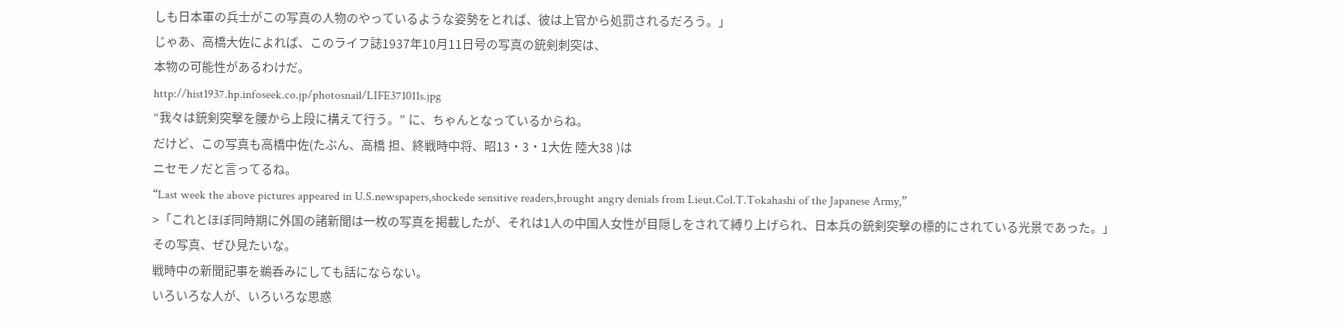しも日本軍の兵士がこの写真の人物のやっているような姿勢をとれば、彼は上官から処罰されるだろう。」
じゃあ、高橋大佐によれば、このライフ誌1937年10月11日号の写真の銃剣刺突は、
本物の可能性があるわけだ。
http://hist1937.hp.infoseek.co.jp/photosnail/LIFE371011s.jpg
“我々は銃剣突撃を腰から上段に構えて行う。” に、ちゃんとなっているからね。
だけど、この写真も高橋中佐(たぶん、高橋 担、終戦時中将、昭13・3・1大佐 陸大38 )は
ニセモノだと言ってるね。
“Last week the above pictures appeared in U.S.newspapers,shockede sensitive readers,brought angry denials from Lieut.Col.T.Tokahashi of the Japanese Army,”
>「これとほぼ同時期に外国の諸新聞は一枚の写真を掲載したが、それは1人の中国人女性が目隠しをされて縛り上げられ、日本兵の銃剣突撃の標的にされている光景であった。」
その写真、ぜひ見たいな。
戦時中の新聞記事を鵜呑みにしても話にならない。
いろいろな人が、いろいろな思惑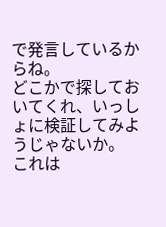で発言しているからね。
どこかで探しておいてくれ、いっしょに検証してみようじゃないか。
これは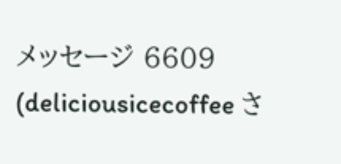メッセージ 6609 (deliciousicecoffee さ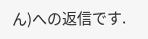ん)への返信です.